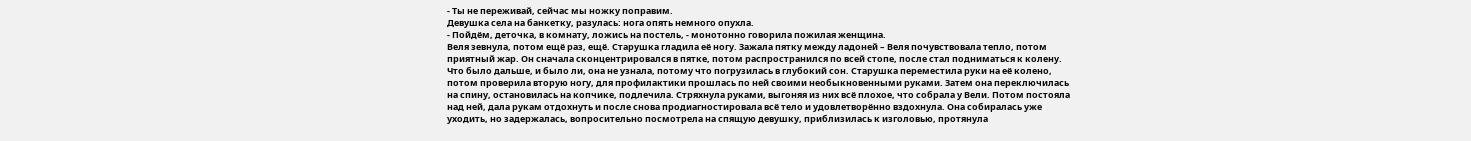- Ты не переживай, сейчас мы ножку поправим.
Девушка села на банкетку, разулась: нога опять немного опухла.
- Пойдём, деточка, в комнату, ложись на постель, - монотонно говорила пожилая женщина.
Веля зевнула, потом ещё раз, ещё. Старушка гладила её ногу. Зажала пятку между ладоней – Веля почувствовала тепло, потом приятный жар. Он сначала сконцентрировался в пятке, потом распространился по всей стопе, после стал подниматься к колену. Что было дальше, и было ли, она не узнала, потому что погрузилась в глубокий сон. Старушка переместила руки на её колено, потом проверила вторую ногу, для профилактики прошлась по ней своими необыкновенными руками. Затем она переключилась на спину, остановилась на копчике, подлечила. Стряхнула руками, выгоняя из них всё плохое, что собрала у Вели. Потом постояла над ней, дала рукам отдохнуть и после снова продиагностировала всё тело и удовлетворённо вздохнула. Она собиралась уже уходить, но задержалась, вопросительно посмотрела на спящую девушку, приблизилась к изголовью, протянула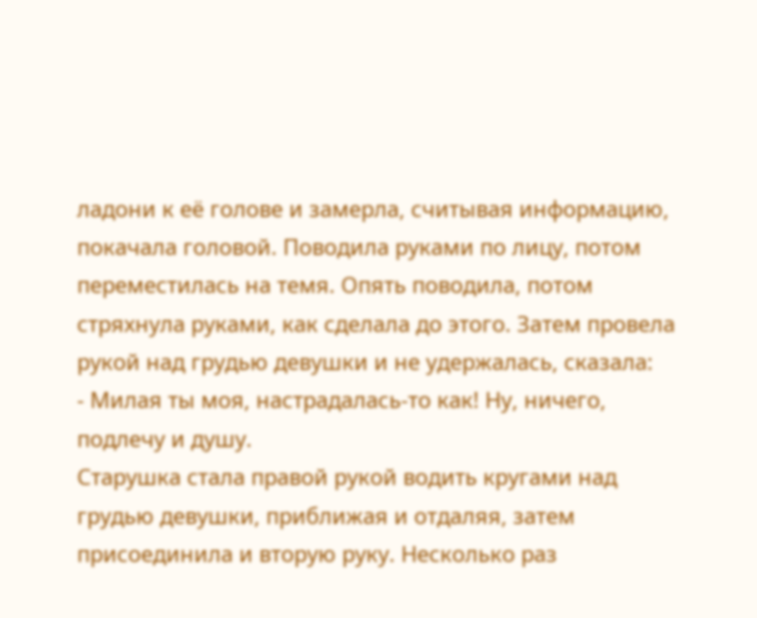ладони к её голове и замерла, считывая информацию, покачала головой. Поводила руками по лицу, потом переместилась на темя. Опять поводила, потом стряхнула руками, как сделала до этого. Затем провела рукой над грудью девушки и не удержалась, сказала:
- Милая ты моя, настрадалась-то как! Ну, ничего, подлечу и душу.
Старушка стала правой рукой водить кругами над грудью девушки, приближая и отдаляя, затем присоединила и вторую руку. Несколько раз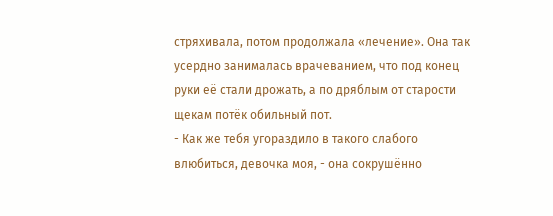стряхивала, потом продолжала «лечение». Она так усердно занималась врачеванием, что под конец руки её стали дрожать, а по дряблым от старости щекам потёк обильный пот.
- Как же тебя угораздило в такого слабого влюбиться, девочка моя, - она сокрушённо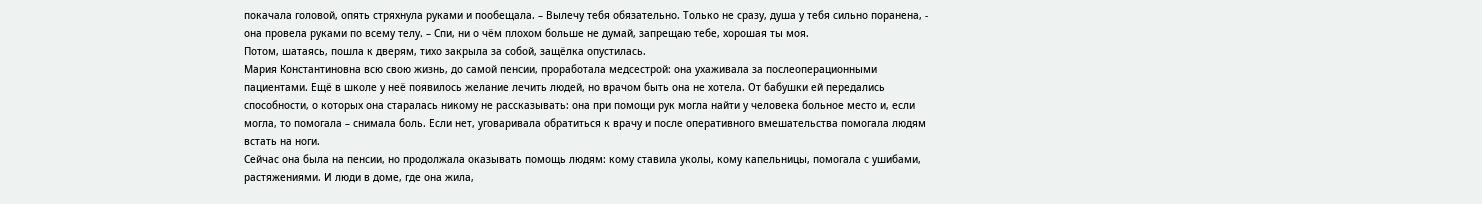покачала головой, опять стряхнула руками и пообещала. – Вылечу тебя обязательно. Только не сразу, душа у тебя сильно поранена, - она провела руками по всему телу. – Спи, ни о чём плохом больше не думай, запрещаю тебе, хорошая ты моя.
Потом, шатаясь, пошла к дверям, тихо закрыла за собой, защёлка опустилась.
Мария Константиновна всю свою жизнь, до самой пенсии, проработала медсестрой: она ухаживала за послеоперационными пациентами. Ещё в школе у неё появилось желание лечить людей, но врачом быть она не хотела. От бабушки ей передались способности, о которых она старалась никому не рассказывать: она при помощи рук могла найти у человека больное место и, если могла, то помогала – снимала боль. Если нет, уговаривала обратиться к врачу и после оперативного вмешательства помогала людям встать на ноги.
Сейчас она была на пенсии, но продолжала оказывать помощь людям: кому ставила уколы, кому капельницы, помогала с ушибами, растяжениями. И люди в доме, где она жила,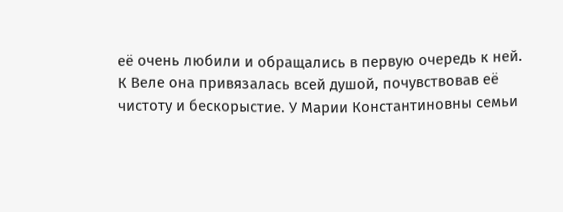её очень любили и обращались в первую очередь к ней.
К Веле она привязалась всей душой, почувствовав её чистоту и бескорыстие. У Марии Константиновны семьи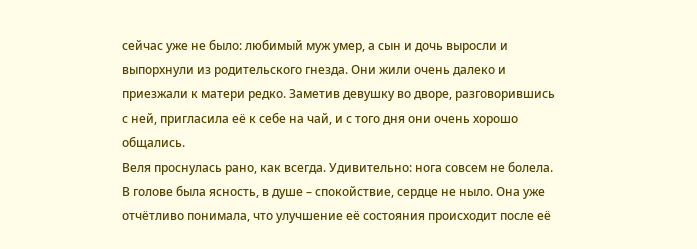сейчас уже не было: любимый муж умер, а сын и дочь выросли и выпорхнули из родительского гнезда. Они жили очень далеко и приезжали к матери редко. Заметив девушку во дворе, разговорившись с ней, пригласила её к себе на чай, и с того дня они очень хорошо общались.
Веля проснулась рано, как всегда. Удивительно: нога совсем не болела. В голове была ясность, в душе – спокойствие, сердце не ныло. Она уже отчётливо понимала, что улучшение её состояния происходит после её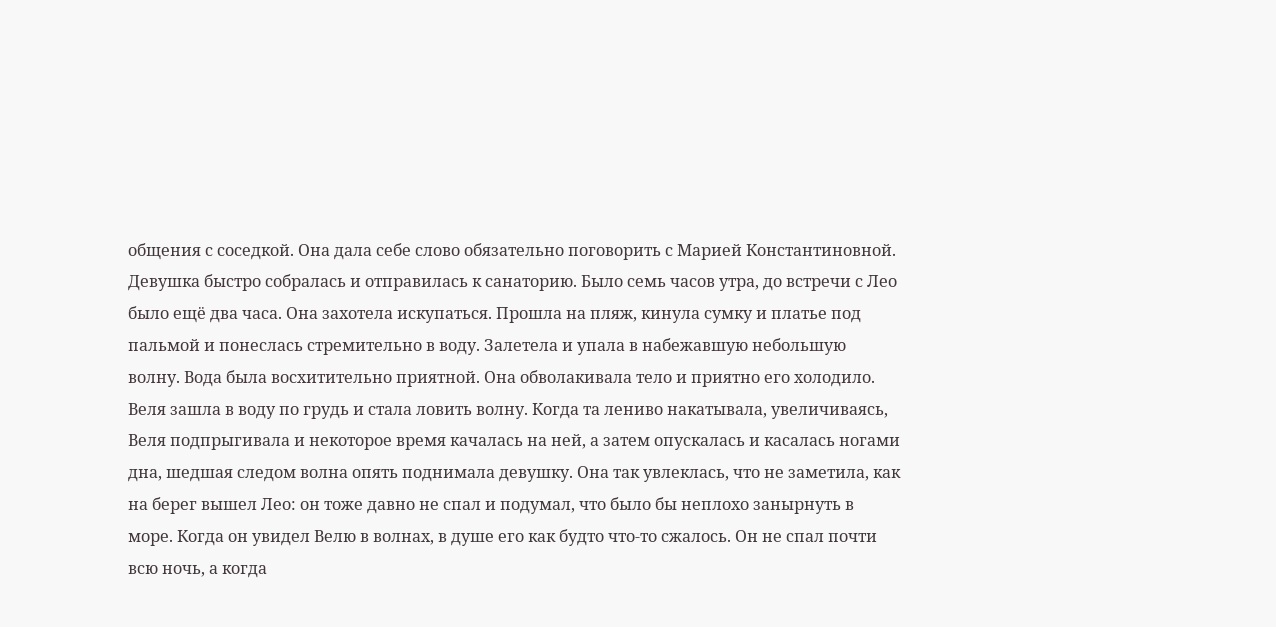общения с соседкой. Она дала себе слово обязательно поговорить с Марией Константиновной. Девушка быстро собралась и отправилась к санаторию. Было семь часов утра, до встречи с Лео было ещё два часа. Она захотела искупаться. Прошла на пляж, кинула сумку и платье под пальмой и понеслась стремительно в воду. Залетела и упала в набежавшую небольшую волну. Вода была восхитительно приятной. Она обволакивала тело и приятно его холодило. Веля зашла в воду по грудь и стала ловить волну. Когда та лениво накатывала, увеличиваясь, Веля подпрыгивала и некоторое время качалась на ней, а затем опускалась и касалась ногами дна, шедшая следом волна опять поднимала девушку. Она так увлеклась, что не заметила, как на берег вышел Лео: он тоже давно не спал и подумал, что было бы неплохо занырнуть в море. Когда он увидел Велю в волнах, в душе его как будто что-то сжалось. Он не спал почти всю ночь, а когда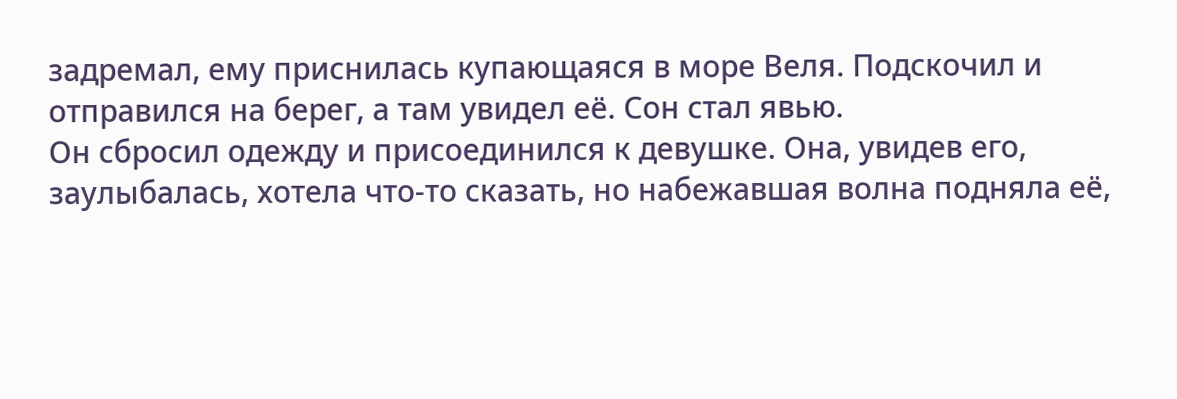задремал, ему приснилась купающаяся в море Веля. Подскочил и отправился на берег, а там увидел её. Сон стал явью.
Он сбросил одежду и присоединился к девушке. Она, увидев его, заулыбалась, хотела что-то сказать, но набежавшая волна подняла её,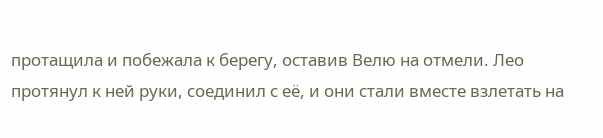протащила и побежала к берегу, оставив Велю на отмели. Лео протянул к ней руки, соединил с её, и они стали вместе взлетать на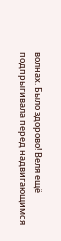волнах. Было здорово! Веля ещё подпрыгивала перед надвигающимся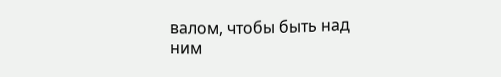валом, чтобы быть над ним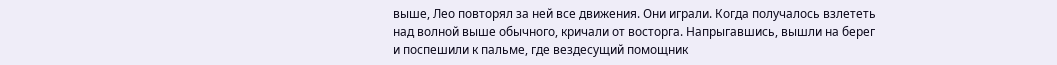выше, Лео повторял за ней все движения. Они играли. Когда получалось взлететь над волной выше обычного, кричали от восторга. Напрыгавшись, вышли на берег и поспешили к пальме, где вездесущий помощник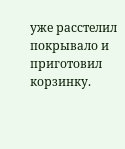уже расстелил покрывало и приготовил корзинку.